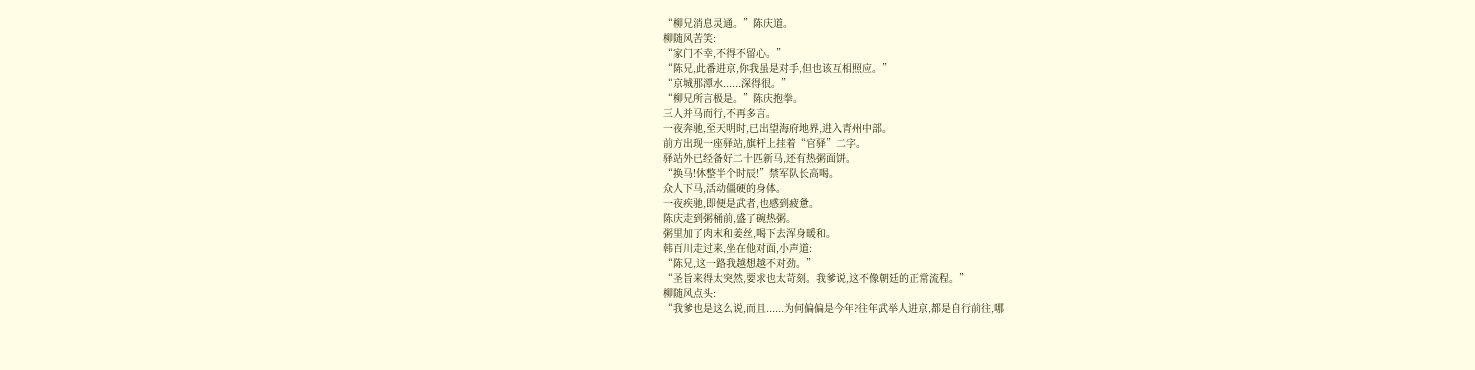“柳兄消息灵通。”陈庆道。
柳随风苦笑:
“家门不幸,不得不留心。”
“陈兄,此番进京,你我虽是对手,但也该互相照应。”
“京城那潭水......深得很。”
“柳兄所言极是。”陈庆抱拳。
三人并马而行,不再多言。
一夜奔驰,至天明时,已出望海府地界,进入青州中部。
前方出现一座驿站,旗杆上挂着“官驿”二字。
驿站外已经备好二十匹新马,还有热粥面饼。
“换马!休整半个时辰!”禁军队长高喝。
众人下马,活动僵硬的身体。
一夜疾驰,即便是武者,也感到疲惫。
陈庆走到粥桶前,盛了碗热粥。
粥里加了肉末和姜丝,喝下去浑身暖和。
韩百川走过来,坐在他对面,小声道:
“陈兄,这一路我越想越不对劲。”
“圣旨来得太突然,要求也太苛刻。我爹说,这不像朝廷的正常流程。”
柳随风点头:
“我爹也是这么说,而且......为何偏偏是今年?往年武举人进京,都是自行前往,哪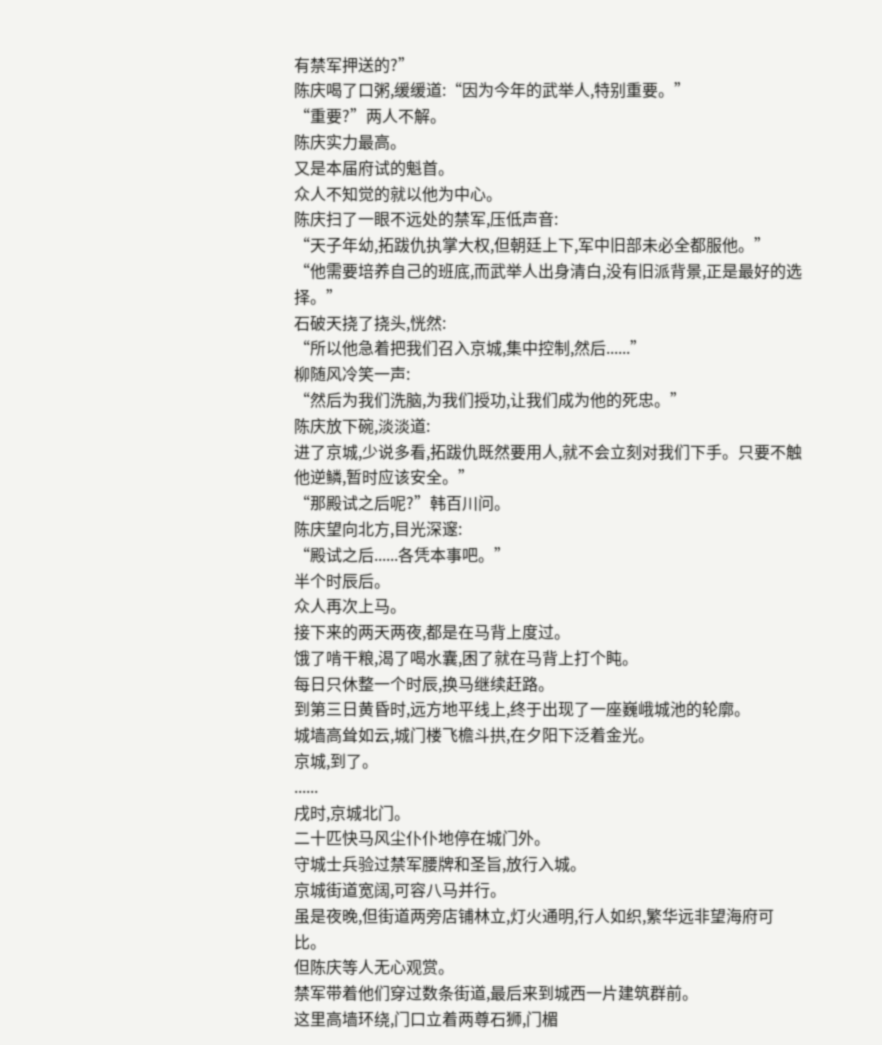有禁军押送的?”
陈庆喝了口粥,缓缓道:“因为今年的武举人,特别重要。”
“重要?”两人不解。
陈庆实力最高。
又是本届府试的魁首。
众人不知觉的就以他为中心。
陈庆扫了一眼不远处的禁军,压低声音:
“天子年幼,拓跋仇执掌大权,但朝廷上下,军中旧部未必全都服他。”
“他需要培养自己的班底,而武举人出身清白,没有旧派背景,正是最好的选择。”
石破天挠了挠头,恍然:
“所以他急着把我们召入京城,集中控制,然后......”
柳随风冷笑一声:
“然后为我们洗脑,为我们授功,让我们成为他的死忠。”
陈庆放下碗,淡淡道:
进了京城,少说多看,拓跋仇既然要用人,就不会立刻对我们下手。只要不触他逆鳞,暂时应该安全。”
“那殿试之后呢?”韩百川问。
陈庆望向北方,目光深邃:
“殿试之后......各凭本事吧。”
半个时辰后。
众人再次上马。
接下来的两天两夜,都是在马背上度过。
饿了啃干粮,渴了喝水囊,困了就在马背上打个盹。
每日只休整一个时辰,换马继续赶路。
到第三日黄昏时,远方地平线上,终于出现了一座巍峨城池的轮廓。
城墙高耸如云,城门楼飞檐斗拱,在夕阳下泛着金光。
京城,到了。
......
戌时,京城北门。
二十匹快马风尘仆仆地停在城门外。
守城士兵验过禁军腰牌和圣旨,放行入城。
京城街道宽阔,可容八马并行。
虽是夜晚,但街道两旁店铺林立,灯火通明,行人如织,繁华远非望海府可比。
但陈庆等人无心观赏。
禁军带着他们穿过数条街道,最后来到城西一片建筑群前。
这里高墙环绕,门口立着两尊石狮,门楣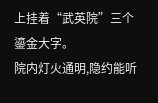上挂着“武英院”三个鎏金大字。
院内灯火通明,隐约能听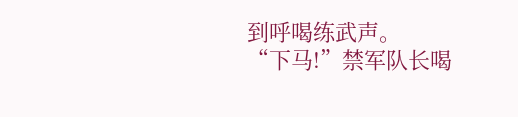到呼喝练武声。
“下马!”禁军队长喝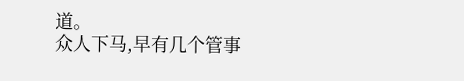道。
众人下马,早有几个管事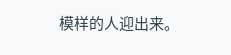模样的人迎出来。